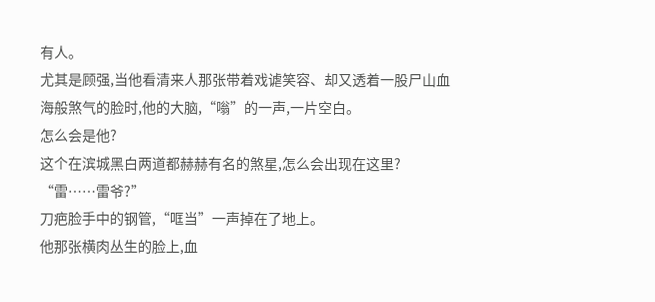有人。
尤其是顾强,当他看清来人那张带着戏谑笑容、却又透着一股尸山血海般煞气的脸时,他的大脑,“嗡”的一声,一片空白。
怎么会是他?
这个在滨城黑白两道都赫赫有名的煞星,怎么会出现在这里?
“雷……雷爷?”
刀疤脸手中的钢管,“哐当”一声掉在了地上。
他那张横肉丛生的脸上,血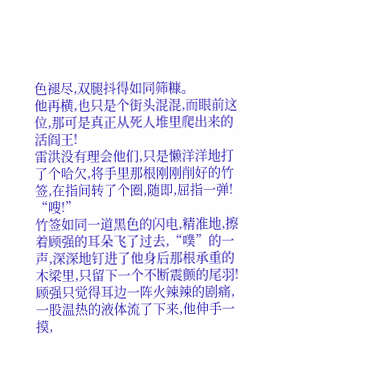色褪尽,双腿抖得如同筛糠。
他再横,也只是个街头混混,而眼前这位,那可是真正从死人堆里爬出来的活阎王!
雷洪没有理会他们,只是懒洋洋地打了个哈欠,将手里那根刚刚削好的竹签,在指间转了个圈,随即,屈指一弹!
“嗖!”
竹签如同一道黑色的闪电,精准地,擦着顾强的耳朵飞了过去,“噗”的一声,深深地钉进了他身后那根承重的木梁里,只留下一个不断震颤的尾羽!
顾强只觉得耳边一阵火辣辣的剧痛,一股温热的液体流了下来,他伸手一摸,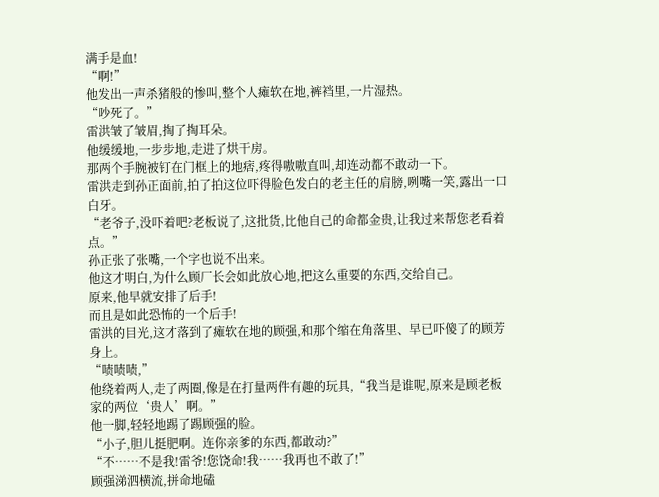满手是血!
“啊!”
他发出一声杀猪般的惨叫,整个人瘫软在地,裤裆里,一片湿热。
“吵死了。”
雷洪皱了皱眉,掏了掏耳朵。
他缓缓地,一步步地,走进了烘干房。
那两个手腕被钉在门框上的地痞,疼得嗷嗷直叫,却连动都不敢动一下。
雷洪走到孙正面前,拍了拍这位吓得脸色发白的老主任的肩膀,咧嘴一笑,露出一口白牙。
“老爷子,没吓着吧?老板说了,这批货,比他自己的命都金贵,让我过来帮您老看着点。”
孙正张了张嘴,一个字也说不出来。
他这才明白,为什么顾厂长会如此放心地,把这么重要的东西,交给自己。
原来,他早就安排了后手!
而且是如此恐怖的一个后手!
雷洪的目光,这才落到了瘫软在地的顾强,和那个缩在角落里、早已吓傻了的顾芳身上。
“啧啧啧,”
他绕着两人,走了两圈,像是在打量两件有趣的玩具,“我当是谁呢,原来是顾老板家的两位‘贵人’啊。”
他一脚,轻轻地踢了踢顾强的脸。
“小子,胆儿挺肥啊。连你亲爹的东西,都敢动?”
“不……不是我!雷爷!您饶命!我……我再也不敢了!”
顾强涕泗横流,拼命地磕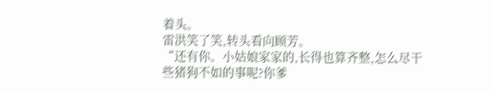着头。
雷洪笑了笑,转头看向顾芳。
“还有你。小姑娘家家的,长得也算齐整,怎么尽干些猪狗不如的事呢?你爹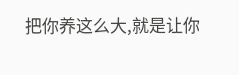把你养这么大,就是让你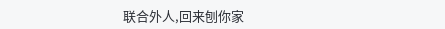联合外人,回来刨你家